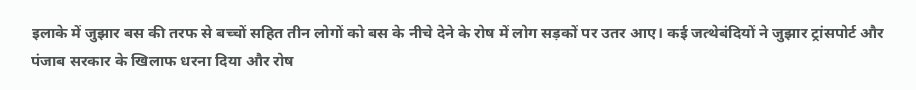इलाके में जुझार बस की तरफ से बच्चों सहित तीन लोगों को बस के नीचे देने के रोष में लोग सड़कों पर उतर आए। कई जत्थेबंदियों ने जुझार ट्रांसपोर्ट और पंजाब सरकार के खिलाफ धरना दिया और रोष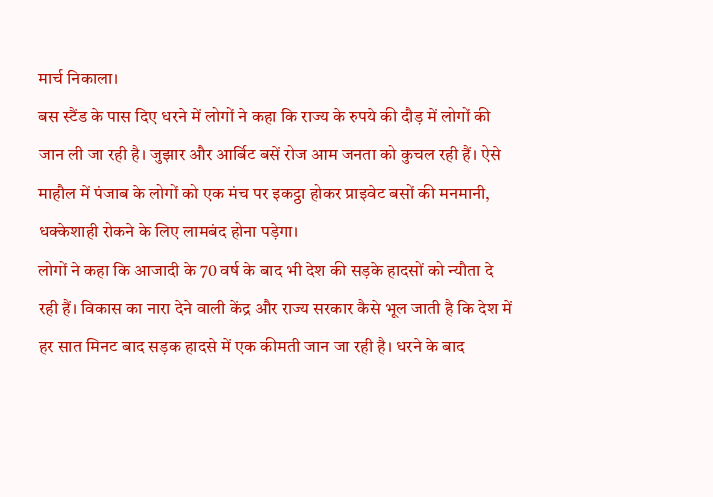मार्च निकाला।
बस स्टैंड के पास दिए धरने में लोगों ने कहा कि राज्य के रुपये की दौड़ में लोगों की जान ली जा रही है। जुझार और आर्बिट बसें रोज आम जनता को कुचल रही हैं। ऐसे माहौल में पंजाब के लोगों को एक मंच पर इकट्ठा होकर प्राइवेट बसों की मनमानी, धक्केशाही रोकने के लिए लामबंद होना पड़ेगा।
लोगों ने कहा कि आजादी के 70 वर्ष के बाद भी देश की सड़के हादसों को न्यौता दे रही हैं। विकास का नारा देने वाली केंद्र और राज्य सरकार कैसे भूल जाती है कि देश में हर सात मिनट बाद सड़क हादसे में एक कीमती जान जा रही है। धरने के बाद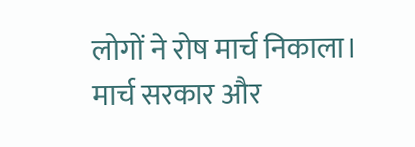लोगों ने रोष मार्च निकाला।
मार्च सरकार और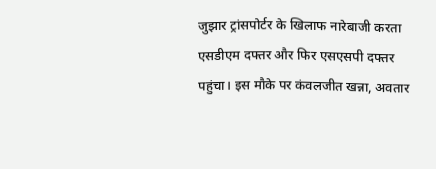जुझार ट्रांसपोर्टर के खिलाफ नारेबाजी करता एसडीएम दफ्तर और फिर एसएसपी दफ्तर पहुंचा। इस मौके पर कंवलजीत खन्ना, अवतार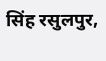सिंह रसुलपुर,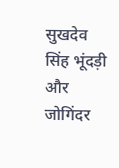सुखदेव सिंह भूंदड़ी और जोगिंदर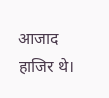आजाद हाजिर थे।